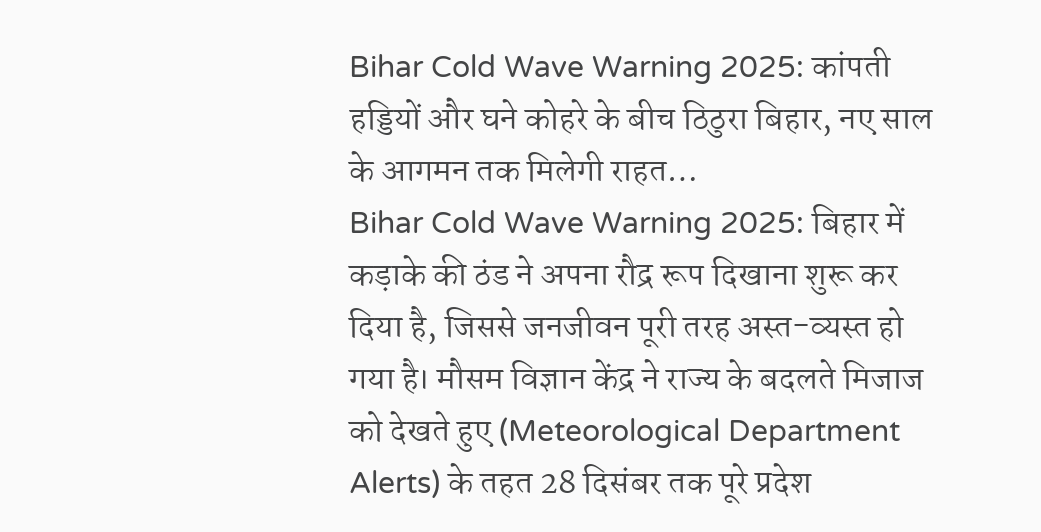Bihar Cold Wave Warning 2025: कांपती हड्डियों और घने कोहरे के बीच ठिठुरा बिहार, नए साल के आगमन तक मिलेगी राहत…
Bihar Cold Wave Warning 2025: बिहार में कड़ाके की ठंड ने अपना रौद्र रूप दिखाना शुरू कर दिया है, जिससे जनजीवन पूरी तरह अस्त-व्यस्त हो गया है। मौसम विज्ञान केंद्र ने राज्य के बदलते मिजाज को देखते हुए (Meteorological Department Alerts) के तहत 28 दिसंबर तक पूरे प्रदेश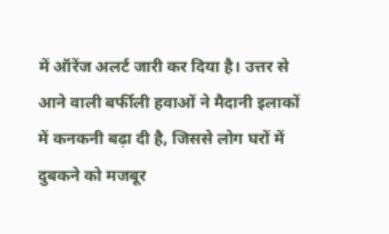में ऑरेंज अलर्ट जारी कर दिया है। उत्तर से आने वाली बर्फीली हवाओं ने मैदानी इलाकों में कनकनी बढ़ा दी है, जिससे लोग घरों में दुबकने को मजबूर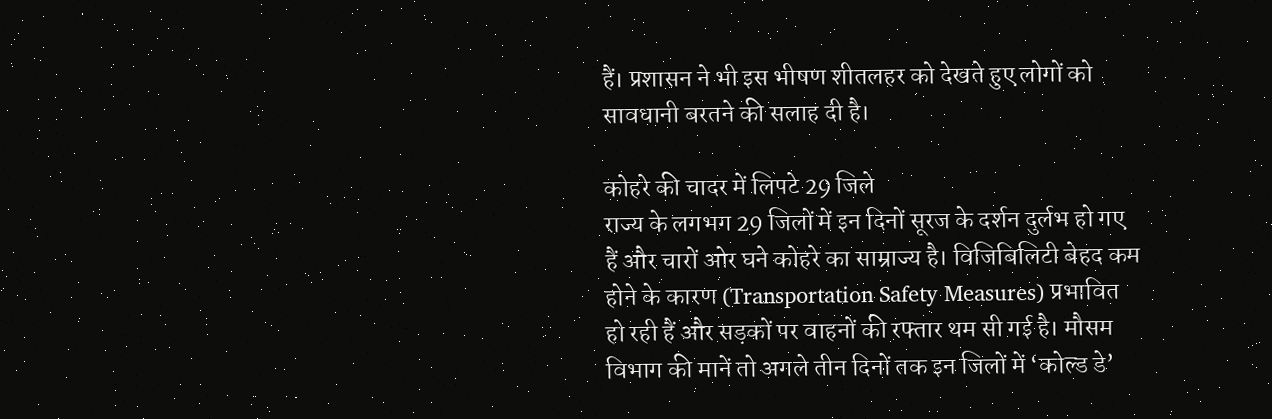हैं। प्रशासन ने भी इस भीषण शीतलहर को देखते हुए लोगों को सावधानी बरतने की सलाह दी है।

कोहरे की चादर में लिपटे 29 जिले
राज्य के लगभग 29 जिलों में इन दिनों सूरज के दर्शन दुर्लभ हो गए हैं और चारों ओर घने कोहरे का साम्राज्य है। विजिबिलिटी बेहद कम होने के कारण (Transportation Safety Measures) प्रभावित हो रही हैं और सड़कों पर वाहनों की रफ्तार थम सी गई है। मौसम विभाग की मानें तो अगले तीन दिनों तक इन जिलों में ‘कोल्ड डे’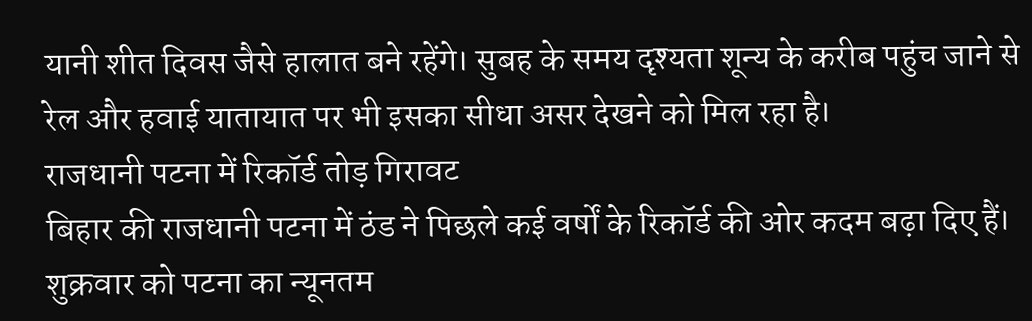यानी शीत दिवस जैसे हालात बने रहेंगे। सुबह के समय दृश्यता शून्य के करीब पहुंच जाने से रेल और हवाई यातायात पर भी इसका सीधा असर देखने को मिल रहा है।
राजधानी पटना में रिकॉर्ड तोड़ गिरावट
बिहार की राजधानी पटना में ठंड ने पिछले कई वर्षों के रिकॉर्ड की ओर कदम बढ़ा दिए हैं। शुक्रवार को पटना का न्यूनतम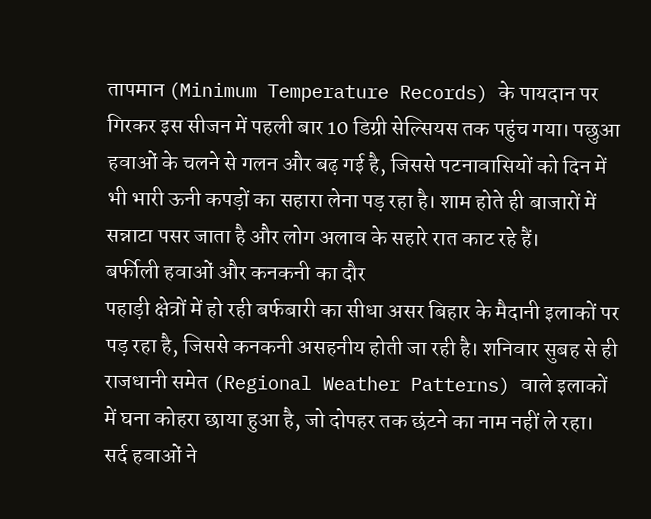तापमान (Minimum Temperature Records) के पायदान पर गिरकर इस सीजन में पहली बार 10 डिग्री सेल्सियस तक पहुंच गया। पछुआ हवाओं के चलने से गलन और बढ़ गई है, जिससे पटनावासियों को दिन में भी भारी ऊनी कपड़ों का सहारा लेना पड़ रहा है। शाम होते ही बाजारों में सन्नाटा पसर जाता है और लोग अलाव के सहारे रात काट रहे हैं।
बर्फीली हवाओं और कनकनी का दौर
पहाड़ी क्षेत्रों में हो रही बर्फबारी का सीधा असर बिहार के मैदानी इलाकों पर पड़ रहा है, जिससे कनकनी असहनीय होती जा रही है। शनिवार सुबह से ही राजधानी समेत (Regional Weather Patterns) वाले इलाकों में घना कोहरा छाया हुआ है, जो दोपहर तक छंटने का नाम नहीं ले रहा। सर्द हवाओं ने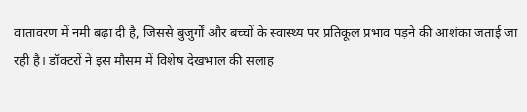वातावरण में नमी बढ़ा दी है, जिससे बुजुर्गों और बच्चों के स्वास्थ्य पर प्रतिकूल प्रभाव पड़ने की आशंका जताई जा रही है। डॉक्टरों ने इस मौसम में विशेष देखभाल की सलाह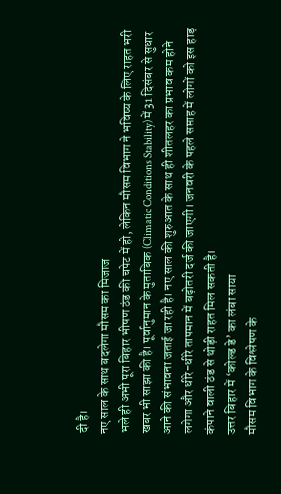दी है।
नए साल के साथ बदलेगा मौसम का मिजाज
भले ही अभी पूरा बिहार भीषण ठंड की चपेट में हो, लेकिन मौसम विभाग ने भविष्य के लिए राहत भरी खबर भी साझा की है। पूर्वानुमान के मुताबिक (Climatic Conditions Stability) में 31 दिसंबर से सुधार आने की संभावना जताई जा रही है। नए साल की शुरुआत के साथ ही शीतलहर का प्रभाव कम होने लगेगा और धीरे-धीरे तापमान में बढ़ोतरी दर्ज की जाएगी। जनवरी के पहले सप्ताह में लोगों को इस हाड़ कंपाने वाली ठंड से थोड़ी राहत मिल सकती है।
उत्तर बिहार में ‘कोल्ड डे’ का लंबा साया
मौसम विभाग के विश्लेषण के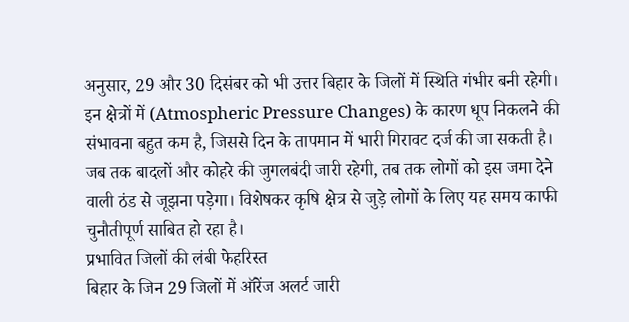अनुसार, 29 और 30 दिसंबर को भी उत्तर बिहार के जिलों में स्थिति गंभीर बनी रहेगी। इन क्षेत्रों में (Atmospheric Pressure Changes) के कारण धूप निकलने की संभावना बहुत कम है, जिससे दिन के तापमान में भारी गिरावट दर्ज की जा सकती है। जब तक बादलों और कोहरे की जुगलबंदी जारी रहेगी, तब तक लोगों को इस जमा देने वाली ठंड से जूझना पड़ेगा। विशेषकर कृषि क्षेत्र से जुड़े लोगों के लिए यह समय काफी चुनौतीपूर्ण साबित हो रहा है।
प्रभावित जिलों की लंबी फेहरिस्त
बिहार के जिन 29 जिलों में ऑरेंज अलर्ट जारी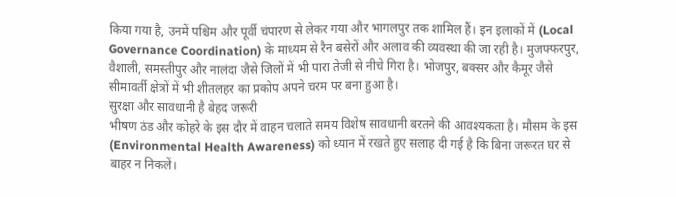किया गया है, उनमें पश्चिम और पूर्वी चंपारण से लेकर गया और भागलपुर तक शामिल हैं। इन इलाकों में (Local Governance Coordination) के माध्यम से रैन बसेरों और अलाव की व्यवस्था की जा रही है। मुजफ्फरपुर, वैशाली, समस्तीपुर और नालंदा जैसे जिलों में भी पारा तेजी से नीचे गिरा है। भोजपुर, बक्सर और कैमूर जैसे सीमावर्ती क्षेत्रों में भी शीतलहर का प्रकोप अपने चरम पर बना हुआ है।
सुरक्षा और सावधानी है बेहद जरूरी
भीषण ठंड और कोहरे के इस दौर में वाहन चलाते समय विशेष सावधानी बरतने की आवश्यकता है। मौसम के इस (Environmental Health Awareness) को ध्यान में रखते हुए सलाह दी गई है कि बिना जरूरत घर से बाहर न निकलें।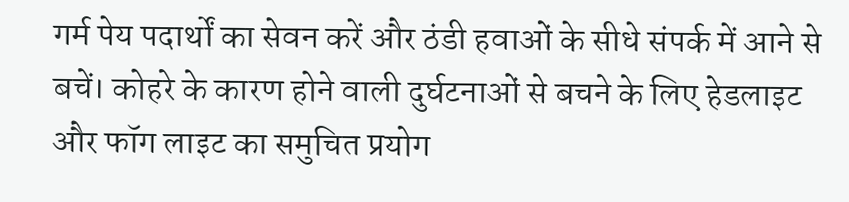गर्म पेय पदार्थों का सेवन करें और ठंडी हवाओं के सीधे संपर्क में आने से बचें। कोहरे के कारण होने वाली दुर्घटनाओं से बचने के लिए हेडलाइट और फॉग लाइट का समुचित प्रयोग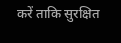करें ताकि सुरक्षित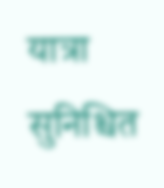यात्रा सुनिश्चित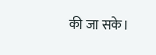की जा सके।